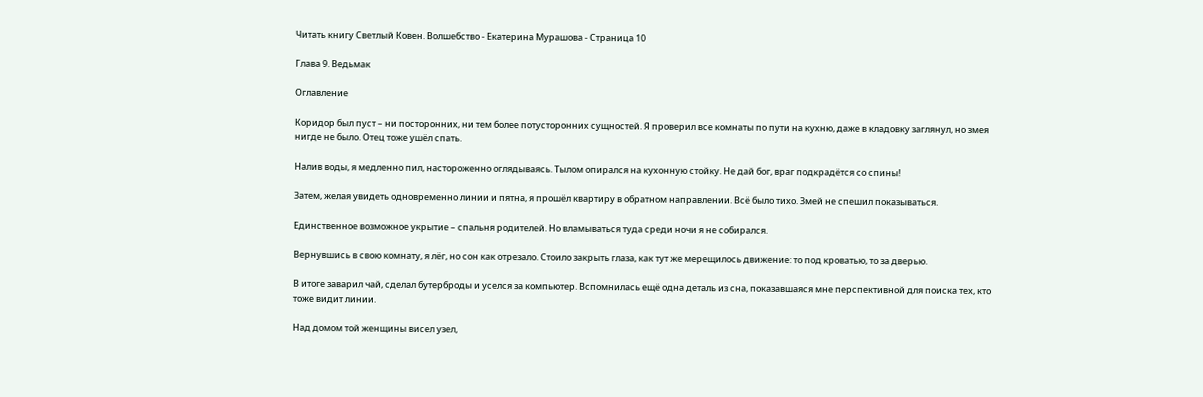Читать книгу Светлый Ковен. Волшебство - Екатерина Мурашова - Страница 10

Глава 9. Ведьмак

Оглавление

Коридор был пуст – ни посторонних, ни тем более потусторонних сущностей. Я проверил все комнаты по пути на кухню, даже в кладовку заглянул, но змея нигде не было. Отец тоже ушёл спать.

Налив воды, я медленно пил, настороженно оглядываясь. Тылом опирался на кухонную стойку. Не дай бог, враг подкрадётся со спины!

Затем, желая увидеть одновременно линии и пятна, я прошёл квартиру в обратном направлении. Всё было тихо. Змей не спешил показываться.

Единственное возможное укрытие – спальня родителей. Но вламываться туда среди ночи я не собирался.

Вернувшись в свою комнату, я лёг, но сон как отрезало. Стоило закрыть глаза, как тут же мерещилось движение: то под кроватью, то за дверью.

В итоге заварил чай, сделал бутерброды и уселся за компьютер. Вспомнилась ещё одна деталь из сна, показавшаяся мне перспективной для поиска тех, кто тоже видит линии.

Над домом той женщины висел узел,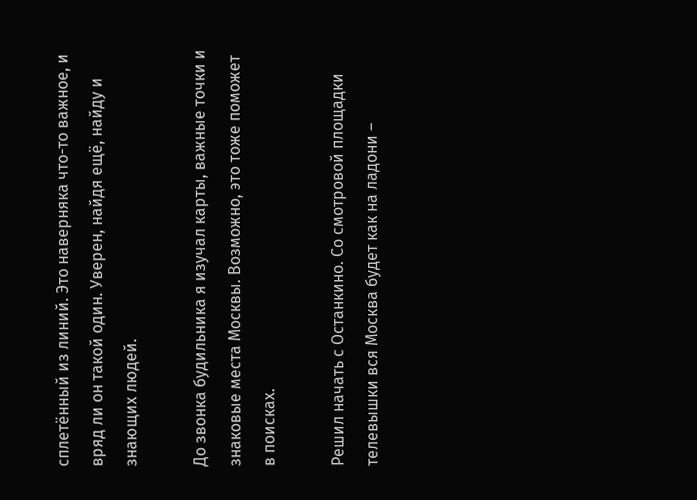сплетённый из линий. Это наверняка что-то важное, и вряд ли он такой один. Уверен, найдя ещё, найду и знающих людей.

До звонка будильника я изучал карты, важные точки и знаковые места Москвы. Возможно, это тоже поможет в поисках.

Решил начать с Останкино. Со смотровой площадки телевышки вся Москва будет как на ладони –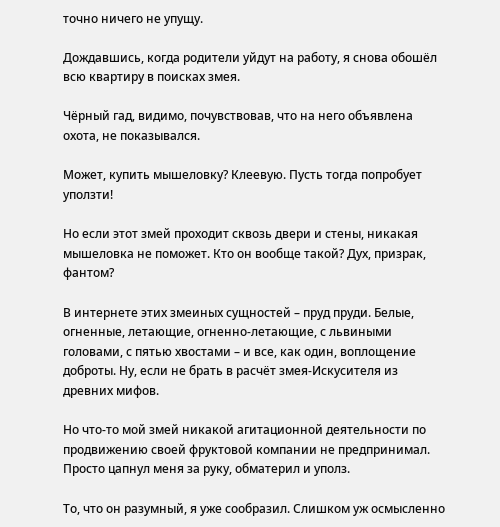точно ничего не упущу.

Дождавшись, когда родители уйдут на работу, я снова обошёл всю квартиру в поисках змея.

Чёрный гад, видимо, почувствовав, что на него объявлена охота, не показывался.

Может, купить мышеловку? Клеевую. Пусть тогда попробует уползти!

Но если этот змей проходит сквозь двери и стены, никакая мышеловка не поможет. Кто он вообще такой? Дух, призрак, фантом?

В интернете этих змеиных сущностей – пруд пруди. Белые, огненные, летающие, огненно-летающие, с львиными головами, с пятью хвостами – и все, как один, воплощение доброты. Ну, если не брать в расчёт змея-Искусителя из древних мифов.

Но что-то мой змей никакой агитационной деятельности по продвижению своей фруктовой компании не предпринимал. Просто цапнул меня за руку, обматерил и уполз.

То, что он разумный, я уже сообразил. Слишком уж осмысленно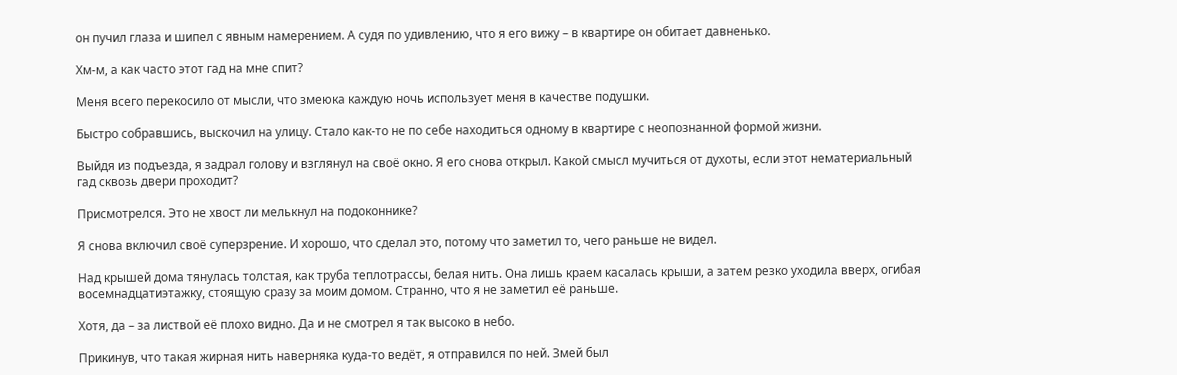он пучил глаза и шипел с явным намерением. А судя по удивлению, что я его вижу – в квартире он обитает давненько.

Хм-м, а как часто этот гад на мне спит?

Меня всего перекосило от мысли, что змеюка каждую ночь использует меня в качестве подушки.

Быстро собравшись, выскочил на улицу. Стало как-то не по себе находиться одному в квартире с неопознанной формой жизни.

Выйдя из подъезда, я задрал голову и взглянул на своё окно. Я его снова открыл. Какой смысл мучиться от духоты, если этот нематериальный гад сквозь двери проходит?

Присмотрелся. Это не хвост ли мелькнул на подоконнике?

Я снова включил своё суперзрение. И хорошо, что сделал это, потому что заметил то, чего раньше не видел.

Над крышей дома тянулась толстая, как труба теплотрассы, белая нить. Она лишь краем касалась крыши, а затем резко уходила вверх, огибая восемнадцатиэтажку, стоящую сразу за моим домом. Странно, что я не заметил её раньше.

Хотя, да – за листвой её плохо видно. Да и не смотрел я так высоко в небо.

Прикинув, что такая жирная нить наверняка куда-то ведёт, я отправился по ней. Змей был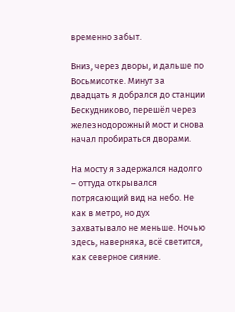временно забыт.

Вниз, через дворы, и дальше по Восьмисотке. Минут за двадцать я добрался до станции Бескудниково, перешёл через железнодорожный мост и снова начал пробираться дворами.

На мосту я задержался надолго – оттуда открывался потрясающий вид на небо. Не как в метро, но дух захватывало не меньше. Ночью здесь, наверняка, всё светится, как северное сияние.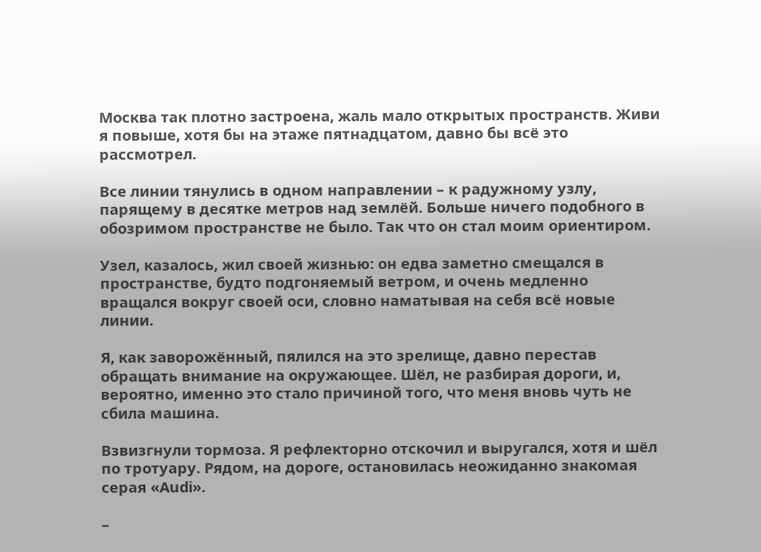Москва так плотно застроена, жаль мало открытых пространств. Живи я повыше, хотя бы на этаже пятнадцатом, давно бы всё это рассмотрел.

Все линии тянулись в одном направлении – к радужному узлу, парящему в десятке метров над землёй. Больше ничего подобного в обозримом пространстве не было. Так что он стал моим ориентиром.

Узел, казалось, жил своей жизнью: он едва заметно смещался в пространстве, будто подгоняемый ветром, и очень медленно вращался вокруг своей оси, словно наматывая на себя всё новые линии.

Я, как заворожённый, пялился на это зрелище, давно перестав обращать внимание на окружающее. Шёл, не разбирая дороги, и, вероятно, именно это стало причиной того, что меня вновь чуть не сбила машина.

Взвизгнули тормоза. Я рефлекторно отскочил и выругался, хотя и шёл по тротуару. Рядом, на дороге, остановилась неожиданно знакомая серая «Audi».

–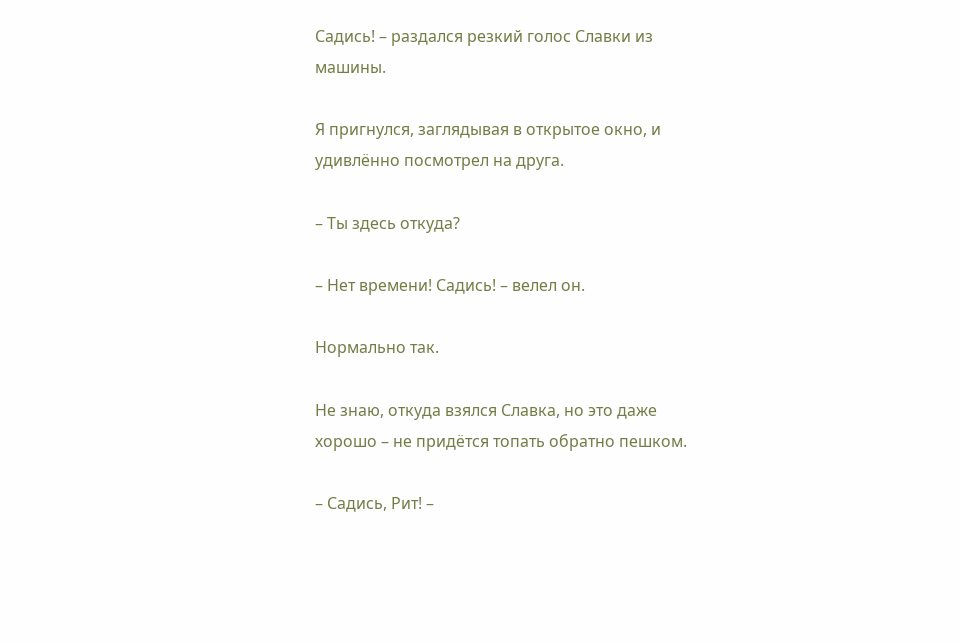Садись! – раздался резкий голос Славки из машины.

Я пригнулся, заглядывая в открытое окно, и удивлённо посмотрел на друга.

– Ты здесь откуда?

– Нет времени! Садись! – велел он.

Нормально так.

Не знаю, откуда взялся Славка, но это даже хорошо – не придётся топать обратно пешком.

– Садись, Рит! –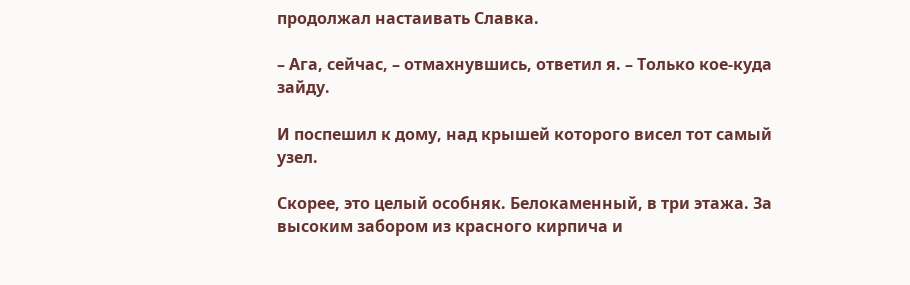продолжал настаивать Славка.

– Ага, сейчас, – отмахнувшись, ответил я. – Только кое-куда зайду.

И поспешил к дому, над крышей которого висел тот самый узел.

Скорее, это целый особняк. Белокаменный, в три этажа. За высоким забором из красного кирпича и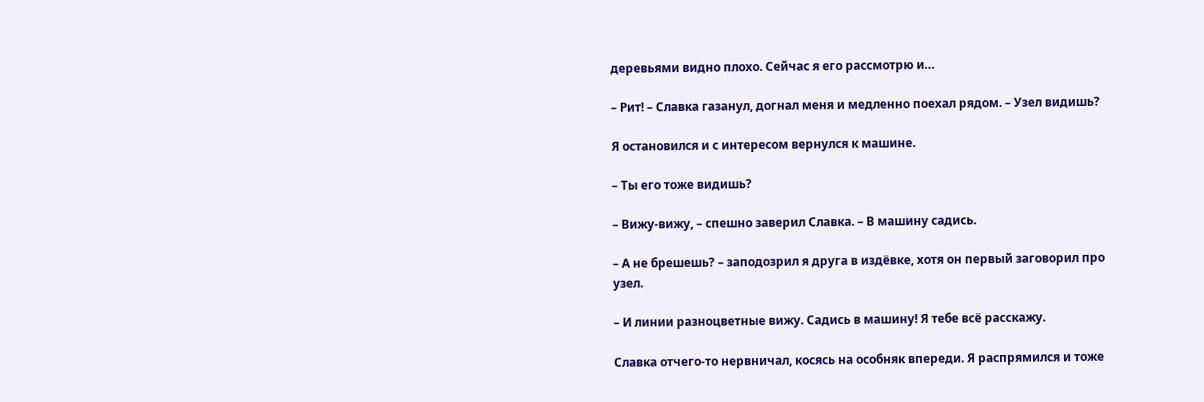деревьями видно плохо. Сейчас я его рассмотрю и…

– Рит! – Славка газанул, догнал меня и медленно поехал рядом. – Узел видишь?

Я остановился и с интересом вернулся к машине.

– Ты его тоже видишь?

– Вижу-вижу, – спешно заверил Славка. – В машину садись.

– А не брешешь? – заподозрил я друга в издёвке, хотя он первый заговорил про узел.

– И линии разноцветные вижу. Садись в машину! Я тебе всё расскажу.

Славка отчего-то нервничал, косясь на особняк впереди. Я распрямился и тоже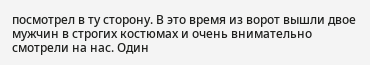посмотрел в ту сторону. В это время из ворот вышли двое мужчин в строгих костюмах и очень внимательно смотрели на нас. Один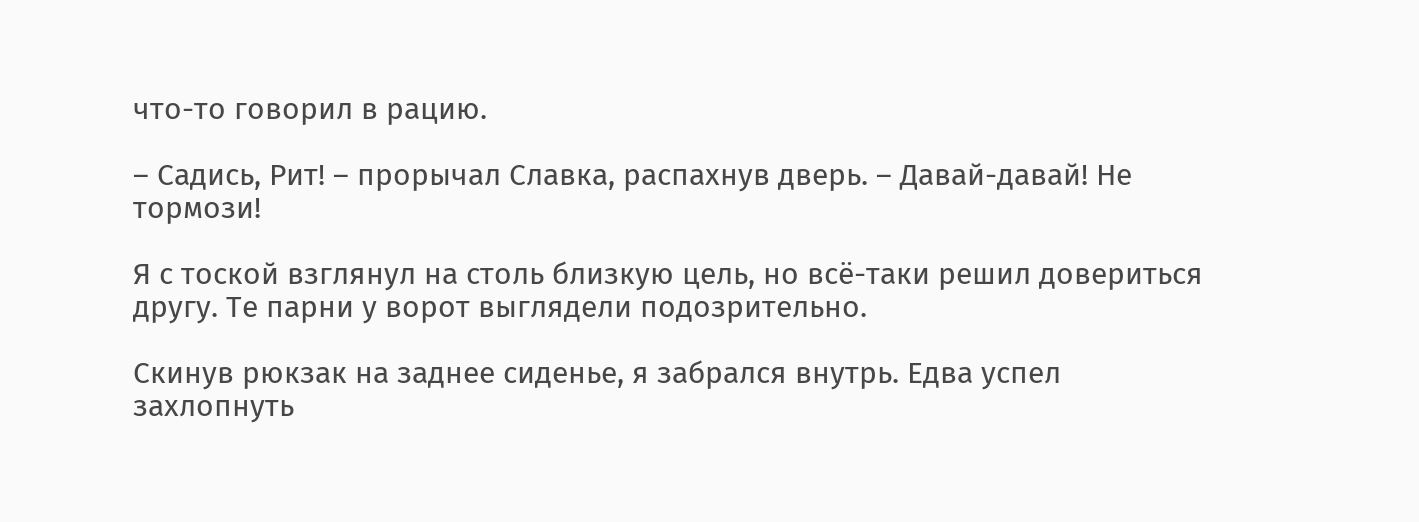что-то говорил в рацию.

– Садись, Рит! – прорычал Славка, распахнув дверь. – Давай-давай! Не тормози!

Я с тоской взглянул на столь близкую цель, но всё-таки решил довериться другу. Те парни у ворот выглядели подозрительно.

Скинув рюкзак на заднее сиденье, я забрался внутрь. Едва успел захлопнуть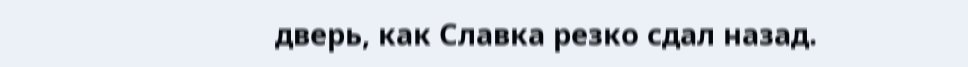дверь, как Славка резко сдал назад.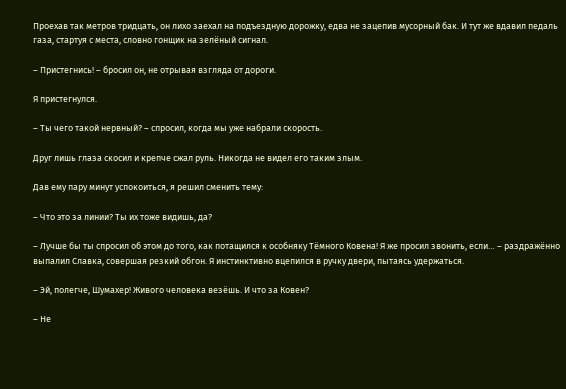Проехав так метров тридцать, он лихо заехал на подъездную дорожку, едва не зацепив мусорный бак. И тут же вдавил педаль газа, стартуя с места, словно гонщик на зелёный сигнал.

– Пристегнись! – бросил он, не отрывая взгляда от дороги.

Я пристегнулся.

– Ты чего такой нервный? – спросил, когда мы уже набрали скорость.

Друг лишь глаза скосил и крепче сжал руль. Никогда не видел его таким злым.

Дав ему пару минут успокоиться, я решил сменить тему:

– Что это за линии? Ты их тоже видишь, да?

– Лучше бы ты спросил об этом до того, как потащился к особняку Тёмного Ковена! Я же просил звонить, если… – раздражённо выпалил Славка, совершая резкий обгон. Я инстинктивно вцепился в ручку двери, пытаясь удержаться.

– Эй, полегче, Шумахер! Живого человека везёшь. И что за Ковен?

– Не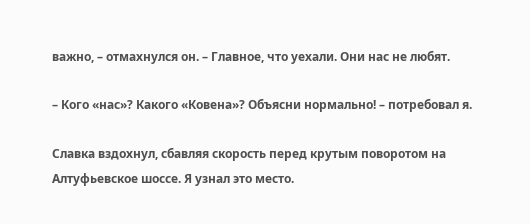важно, – отмахнулся он. – Главное, что уехали. Они нас не любят.

– Кого «нас»? Какого «Ковена»? Объясни нормально! – потребовал я.

Славка вздохнул, сбавляя скорость перед крутым поворотом на Алтуфьевское шоссе. Я узнал это место.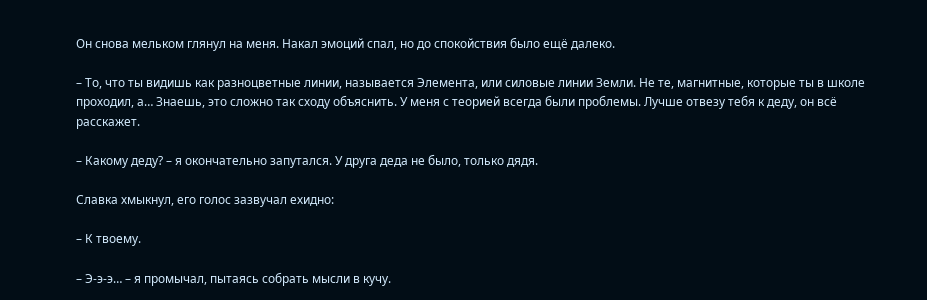Он снова мельком глянул на меня. Накал эмоций спал, но до спокойствия было ещё далеко.

– То, что ты видишь как разноцветные линии, называется Элемента, или силовые линии Земли. Не те, магнитные, которые ты в школе проходил, а… Знаешь, это сложно так сходу объяснить. У меня с теорией всегда были проблемы. Лучше отвезу тебя к деду, он всё расскажет.

– Какому деду? – я окончательно запутался. У друга деда не было, только дядя.

Славка хмыкнул, его голос зазвучал ехидно:

– К твоему.

– Э-э-э… – я промычал, пытаясь собрать мысли в кучу.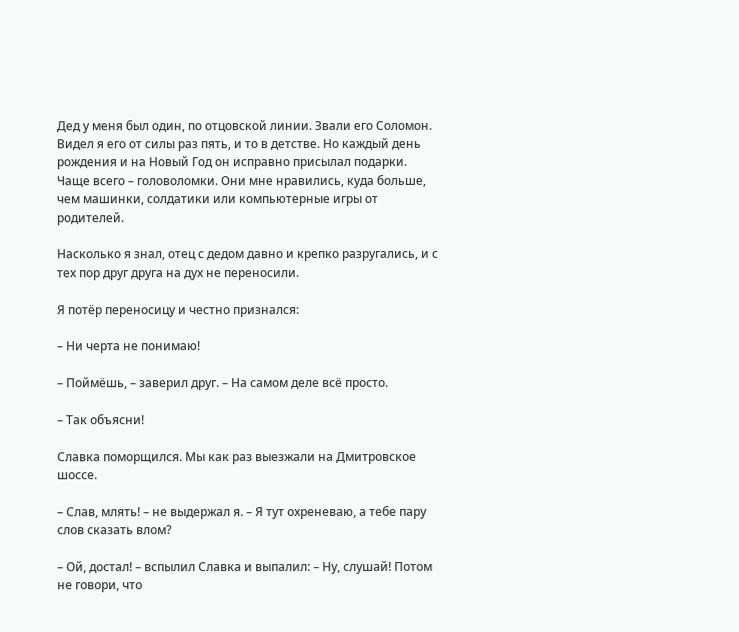Дед у меня был один, по отцовской линии. Звали его Соломон. Видел я его от силы раз пять, и то в детстве. Но каждый день рождения и на Новый Год он исправно присылал подарки. Чаще всего – головоломки. Они мне нравились, куда больше, чем машинки, солдатики или компьютерные игры от родителей.

Насколько я знал, отец с дедом давно и крепко разругались, и с тех пор друг друга на дух не переносили.

Я потёр переносицу и честно признался:

– Ни черта не понимаю!

– Поймёшь, – заверил друг. – На самом деле всё просто.

– Так объясни!

Славка поморщился. Мы как раз выезжали на Дмитровское шоссе.

– Слав, млять! – не выдержал я. – Я тут охреневаю, а тебе пару слов сказать влом?

– Ой, достал! – вспылил Славка и выпалил: – Ну, слушай! Потом не говори, что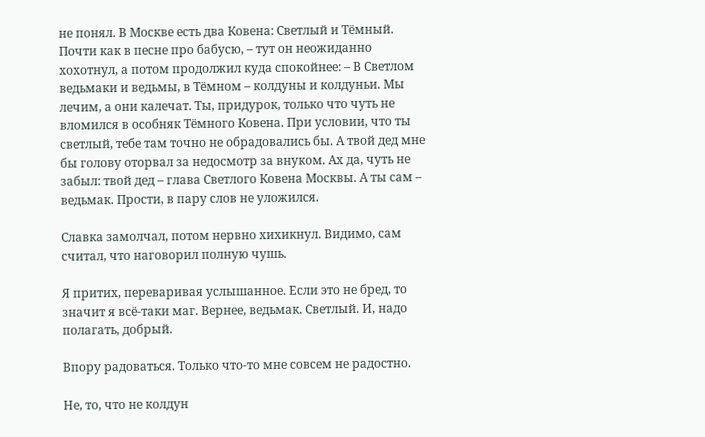не понял. В Москве есть два Ковена: Светлый и Тёмный. Почти как в песне про бабусю, – тут он неожиданно хохотнул, а потом продолжил куда спокойнее: – В Светлом ведьмаки и ведьмы, в Тёмном – колдуны и колдуньи. Мы лечим, а они калечат. Ты, придурок, только что чуть не вломился в особняк Тёмного Ковена. При условии, что ты светлый, тебе там точно не обрадовались бы. А твой дед мне бы голову оторвал за недосмотр за внуком. Ах да, чуть не забыл: твой дед – глава Светлого Ковена Москвы. А ты сам – ведьмак. Прости, в пару слов не уложился.

Славка замолчал, потом нервно хихикнул. Видимо, сам считал, что наговорил полную чушь.

Я притих, переваривая услышанное. Если это не бред, то значит я всё-таки маг. Вернее, ведьмак. Светлый. И, надо полагать, добрый.

Впору радоваться. Только что-то мне совсем не радостно.

Не, то, что не колдун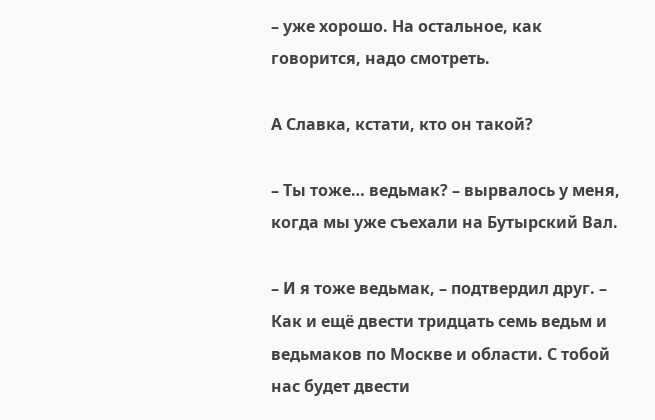– уже хорошо. На остальное, как говорится, надо смотреть.

А Славка, кстати, кто он такой?

– Ты тоже… ведьмак? – вырвалось у меня, когда мы уже съехали на Бутырский Вал.

– И я тоже ведьмак, – подтвердил друг. – Как и ещё двести тридцать семь ведьм и ведьмаков по Москве и области. С тобой нас будет двести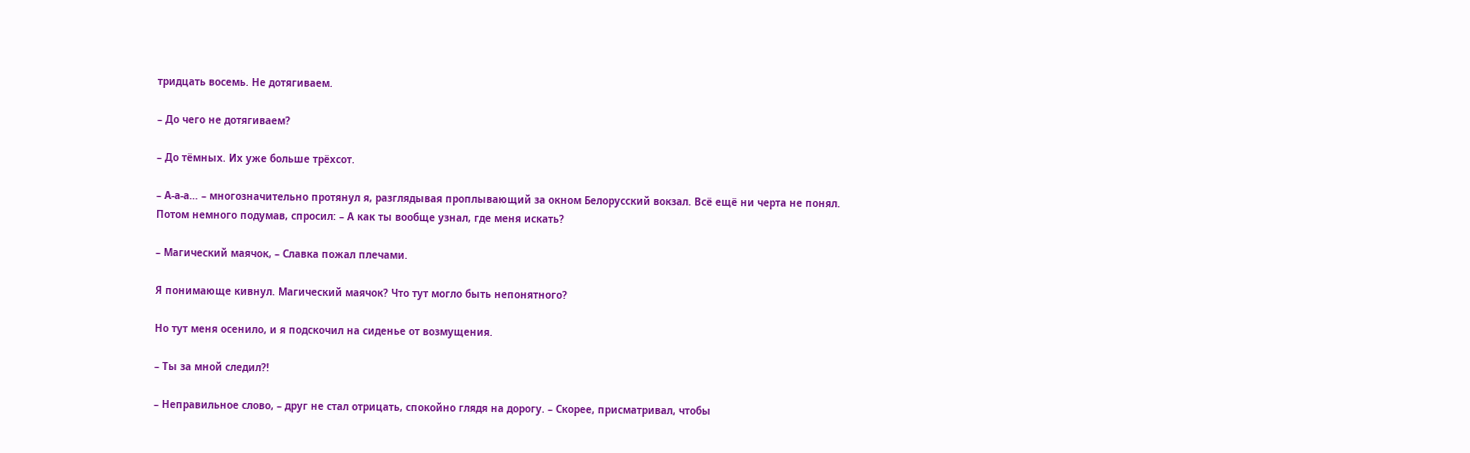тридцать восемь. Не дотягиваем.

– До чего не дотягиваем?

– До тёмных. Их уже больше трёхсот.

– А-а-а… – многозначительно протянул я, разглядывая проплывающий за окном Белорусский вокзал. Всё ещё ни черта не понял. Потом немного подумав, спросил: – А как ты вообще узнал, где меня искать?

– Магический маячок, – Славка пожал плечами.

Я понимающе кивнул. Магический маячок? Что тут могло быть непонятного?

Но тут меня осенило, и я подскочил на сиденье от возмущения.

– Ты за мной следил?!

– Неправильное слово, – друг не стал отрицать, спокойно глядя на дорогу. – Скорее, присматривал, чтобы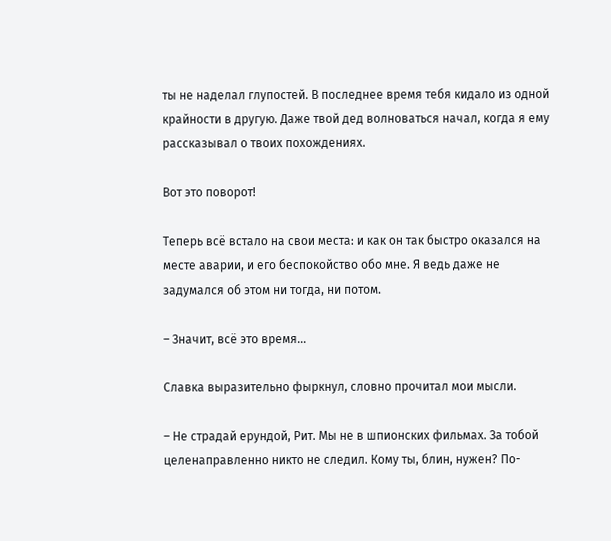ты не наделал глупостей. В последнее время тебя кидало из одной крайности в другую. Даже твой дед волноваться начал, когда я ему рассказывал о твоих похождениях.

Вот это поворот!

Теперь всё встало на свои места: и как он так быстро оказался на месте аварии, и его беспокойство обо мне. Я ведь даже не задумался об этом ни тогда, ни потом.

– Значит, всё это время…

Славка выразительно фыркнул, словно прочитал мои мысли.

– Не страдай ерундой, Рит. Мы не в шпионских фильмах. За тобой целенаправленно никто не следил. Кому ты, блин, нужен? По-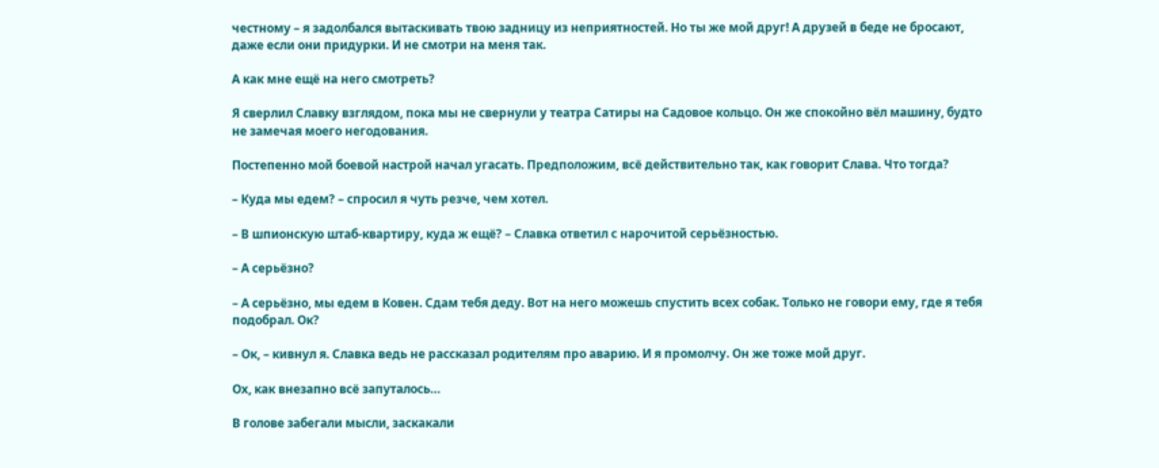честному – я задолбался вытаскивать твою задницу из неприятностей. Но ты же мой друг! А друзей в беде не бросают, даже если они придурки. И не смотри на меня так.

А как мне ещё на него смотреть?

Я сверлил Славку взглядом, пока мы не свернули у театра Сатиры на Садовое кольцо. Он же спокойно вёл машину, будто не замечая моего негодования.

Постепенно мой боевой настрой начал угасать. Предположим, всё действительно так, как говорит Слава. Что тогда?

– Куда мы едем? – спросил я чуть резче, чем хотел.

– В шпионскую штаб-квартиру, куда ж ещё? – Славка ответил с нарочитой серьёзностью.

– А серьёзно?

– А серьёзно, мы едем в Ковен. Сдам тебя деду. Вот на него можешь спустить всех собак. Только не говори ему, где я тебя подобрал. Ок?

– Ок, – кивнул я. Славка ведь не рассказал родителям про аварию. И я промолчу. Он же тоже мой друг.

Ох, как внезапно всё запуталось…

В голове забегали мысли, заскакали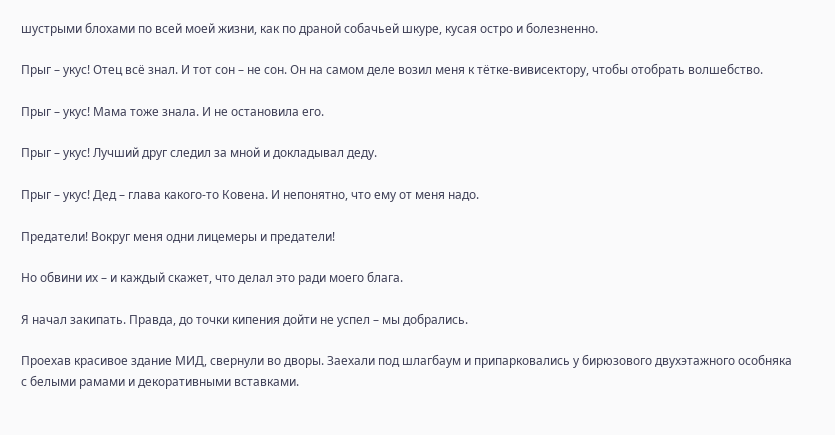шустрыми блохами по всей моей жизни, как по драной собачьей шкуре, кусая остро и болезненно.

Прыг – укус! Отец всё знал. И тот сон – не сон. Он на самом деле возил меня к тётке-вивисектору, чтобы отобрать волшебство.

Прыг – укус! Мама тоже знала. И не остановила его.

Прыг – укус! Лучший друг следил за мной и докладывал деду.

Прыг – укус! Дед – глава какого-то Ковена. И непонятно, что ему от меня надо.

Предатели! Вокруг меня одни лицемеры и предатели!

Но обвини их – и каждый скажет, что делал это ради моего блага.

Я начал закипать. Правда, до точки кипения дойти не успел – мы добрались.

Проехав красивое здание МИД, свернули во дворы. Заехали под шлагбаум и припарковались у бирюзового двухэтажного особняка с белыми рамами и декоративными вставками.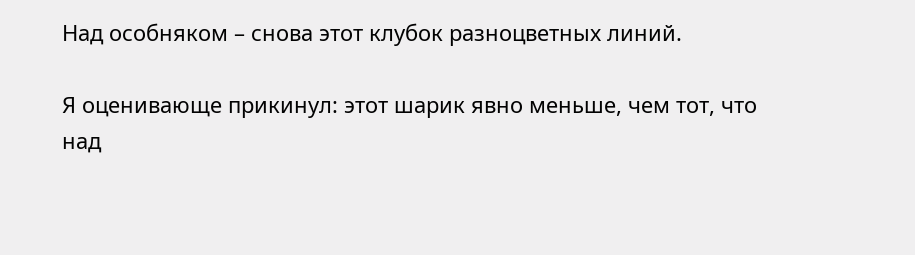Над особняком – снова этот клубок разноцветных линий.

Я оценивающе прикинул: этот шарик явно меньше, чем тот, что над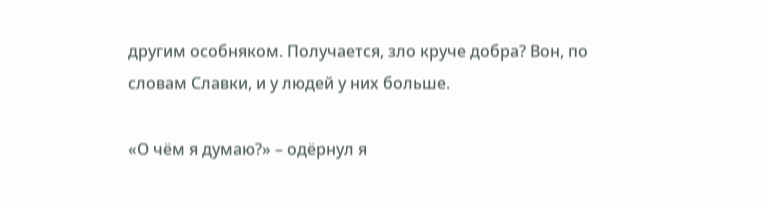другим особняком. Получается, зло круче добра? Вон, по словам Славки, и у людей у них больше.

«О чём я думаю?» – одёрнул я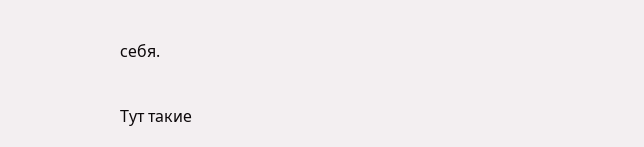себя.

Тут такие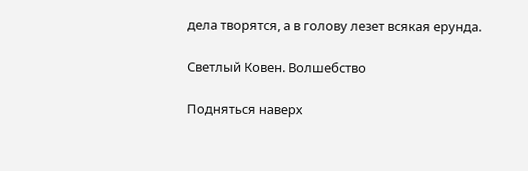дела творятся, а в голову лезет всякая ерунда.

Светлый Ковен. Волшебство

Подняться наверх